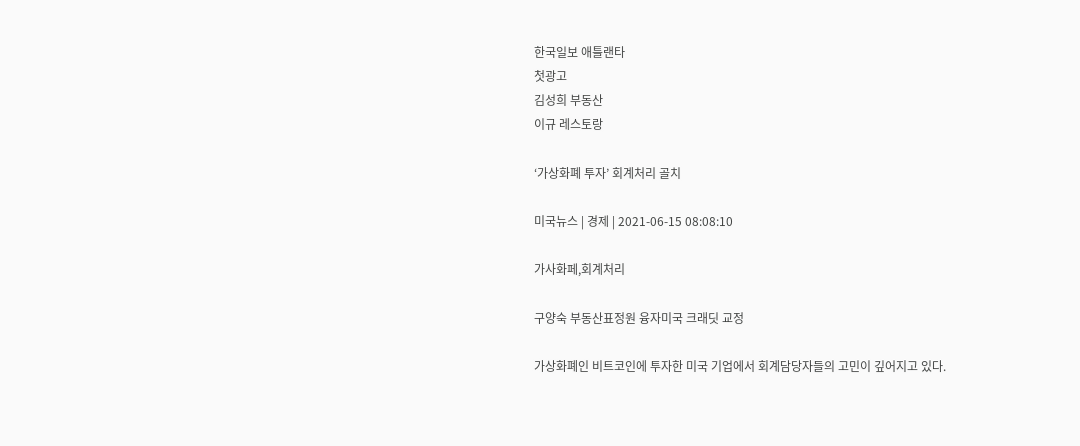한국일보 애틀랜타
첫광고
김성희 부동산
이규 레스토랑

‘가상화폐 투자’ 회계처리 골치

미국뉴스 | 경제 | 2021-06-15 08:08:10

가사화페,회계처리

구양숙 부동산표정원 융자미국 크래딧 교정

가상화폐인 비트코인에 투자한 미국 기업에서 회계담당자들의 고민이 깊어지고 있다.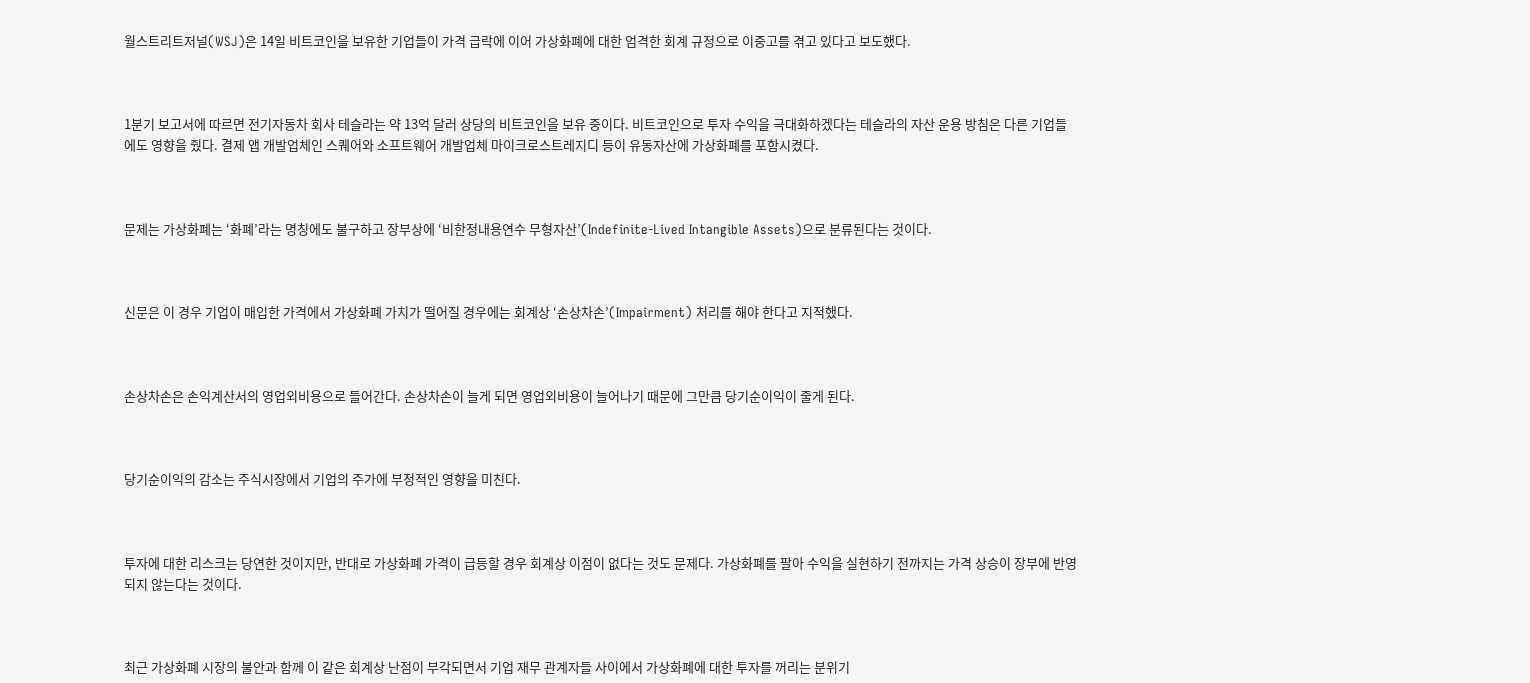월스트리트저널(WSJ)은 14일 비트코인을 보유한 기업들이 가격 급락에 이어 가상화폐에 대한 엄격한 회계 규정으로 이중고를 겪고 있다고 보도했다.



1분기 보고서에 따르면 전기자동차 회사 테슬라는 약 13억 달러 상당의 비트코인을 보유 중이다. 비트코인으로 투자 수익을 극대화하겠다는 테슬라의 자산 운용 방침은 다른 기업들에도 영향을 줬다. 결제 앱 개발업체인 스퀘어와 소프트웨어 개발업체 마이크로스트레지디 등이 유동자산에 가상화폐를 포함시켰다.



문제는 가상화폐는 ‘화폐’라는 명칭에도 불구하고 장부상에 ‘비한정내용연수 무형자산’(Indefinite-Lived Intangible Assets)으로 분류된다는 것이다.



신문은 이 경우 기업이 매입한 가격에서 가상화폐 가치가 떨어질 경우에는 회계상 ‘손상차손’(Impairment) 처리를 해야 한다고 지적했다.



손상차손은 손익계산서의 영업외비용으로 들어간다. 손상차손이 늘게 되면 영업외비용이 늘어나기 때문에 그만큼 당기순이익이 줄게 된다.



당기순이익의 감소는 주식시장에서 기업의 주가에 부정적인 영향을 미친다.



투자에 대한 리스크는 당연한 것이지만, 반대로 가상화폐 가격이 급등할 경우 회계상 이점이 없다는 것도 문제다. 가상화폐를 팔아 수익을 실현하기 전까지는 가격 상승이 장부에 반영되지 않는다는 것이다.



최근 가상화폐 시장의 불안과 함께 이 같은 회계상 난점이 부각되면서 기업 재무 관계자들 사이에서 가상화폐에 대한 투자를 꺼리는 분위기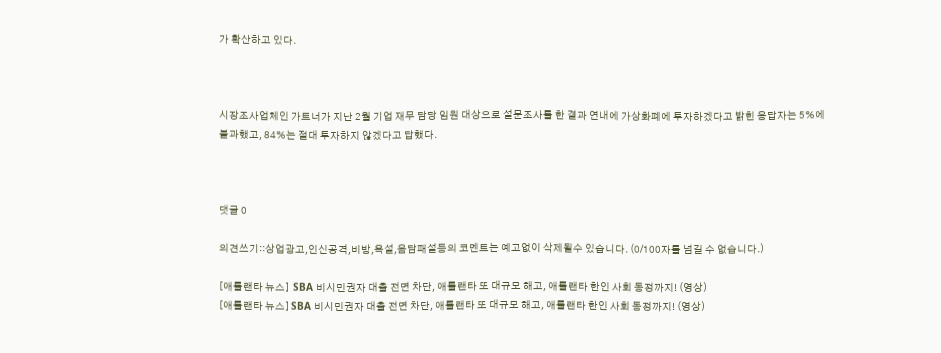가 확산하고 있다.



시장조사업체인 가트너가 지난 2월 기업 재무 담당 임원 대상으로 설문조사를 한 결과 연내에 가상화폐에 투자하겠다고 밝힌 응답자는 5%에 불과했고, 84%는 절대 투자하지 않겠다고 답했다.



댓글 0

의견쓰기::상업광고,인신공격,비방,욕설,음담패설등의 코멘트는 예고없이 삭제될수 있습니다. (0/100자를 넘길 수 없습니다.)

[애틀랜타 뉴스]  SBA 비시민권자 대출 전면 차단, 애틀랜타 또 대규모 해고, 애틀랜타 한인 사회 동정까지! (영상)
[애틀랜타 뉴스] SBA 비시민권자 대출 전면 차단, 애틀랜타 또 대규모 해고, 애틀랜타 한인 사회 동정까지! (영상)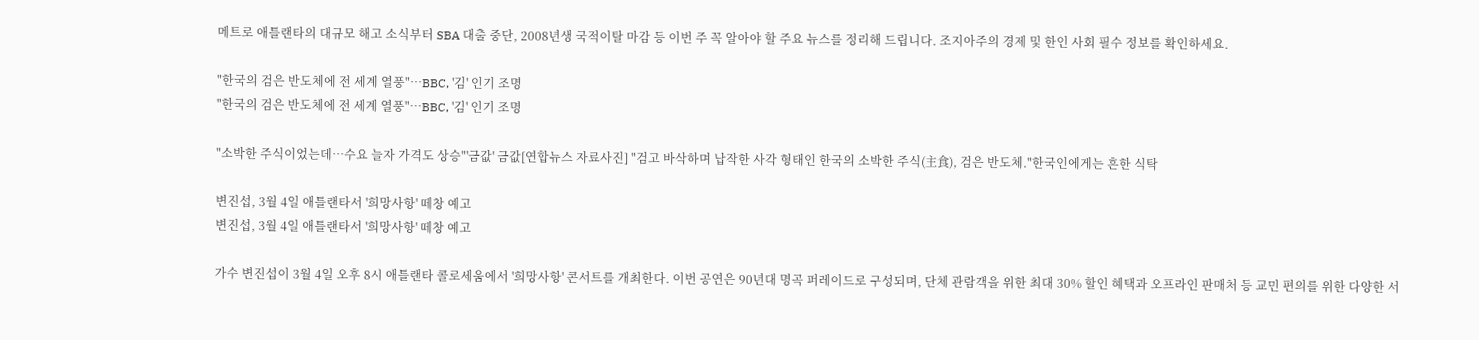메트로 애틀랜타의 대규모 해고 소식부터 SBA 대출 중단, 2008년생 국적이탈 마감 등 이번 주 꼭 알아야 할 주요 뉴스를 정리해 드립니다. 조지아주의 경제 및 한인 사회 필수 정보를 확인하세요.

"한국의 검은 반도체에 전 세계 열풍"…BBC, '김' 인기 조명
"한국의 검은 반도체에 전 세계 열풍"…BBC, '김' 인기 조명

"소박한 주식이었는데…수요 늘자 가격도 상승"'금값' 금값[연합뉴스 자료사진] "검고 바삭하며 납작한 사각 형태인 한국의 소박한 주식(主食), 검은 반도체."한국인에게는 흔한 식탁

변진섭, 3월 4일 애틀랜타서 '희망사항' 떼창 예고
변진섭, 3월 4일 애틀랜타서 '희망사항' 떼창 예고

가수 변진섭이 3월 4일 오후 8시 애틀랜타 콜로세움에서 '희망사항' 콘서트를 개최한다. 이번 공연은 90년대 명곡 퍼레이드로 구성되며, 단체 관람객을 위한 최대 30% 할인 혜택과 오프라인 판매처 등 교민 편의를 위한 다양한 서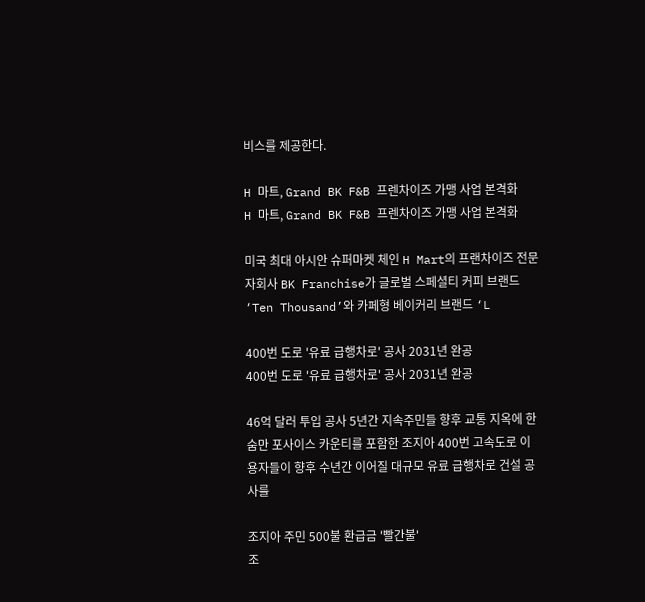비스를 제공한다.

H 마트, Grand BK F&B 프렌차이즈 가맹 사업 본격화
H 마트, Grand BK F&B 프렌차이즈 가맹 사업 본격화

미국 최대 아시안 슈퍼마켓 체인 H Mart의 프랜차이즈 전문 자회사 BK Franchise가 글로벌 스페셜티 커피 브랜드 ‘Ten Thousand’와 카페형 베이커리 브랜드 ‘L

400번 도로 '유료 급행차로' 공사 2031년 완공
400번 도로 '유료 급행차로' 공사 2031년 완공

46억 달러 투입 공사 5년간 지속주민들 향후 교통 지옥에 한숨만 포사이스 카운티를 포함한 조지아 400번 고속도로 이용자들이 향후 수년간 이어질 대규모 유료 급행차로 건설 공사를

조지아 주민 500불 환급금 '빨간불'
조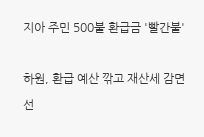지아 주민 500불 환급금 '빨간불'

하원, 환급 예산 깎고 재산세 감면 선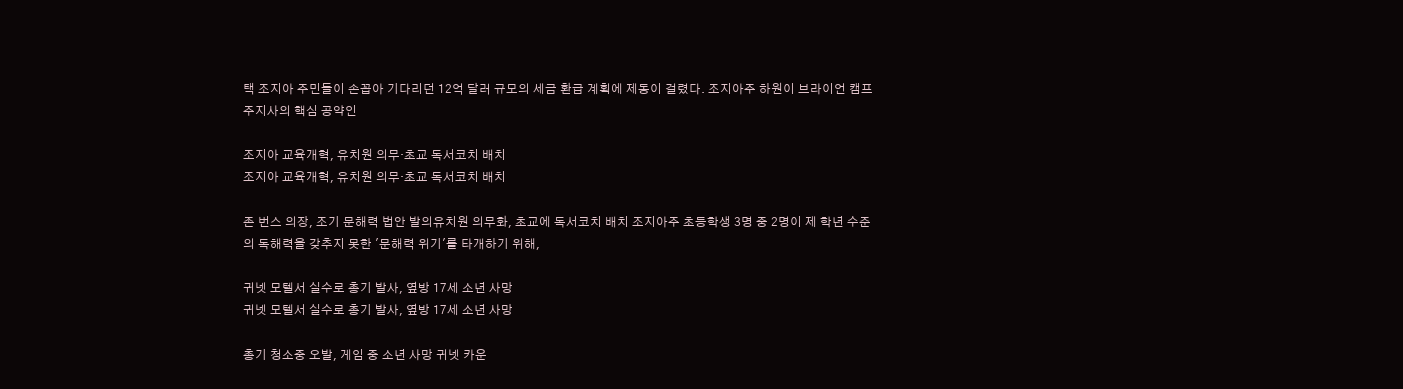택 조지아 주민들이 손꼽아 기다리던 12억 달러 규모의 세금 환급 계획에 제동이 걸렸다. 조지아주 하원이 브라이언 캠프 주지사의 핵심 공약인

조지아 교육개혁, 유치원 의무·초교 독서코치 배치
조지아 교육개혁, 유치원 의무·초교 독서코치 배치

존 번스 의장, 조기 문해력 법안 발의유치원 의무화, 초교에 독서코치 배치 조지아주 초등학생 3명 중 2명이 제 학년 수준의 독해력을 갖추지 못한 '문해력 위기'를 타개하기 위해,

귀넷 모텔서 실수로 총기 발사, 옆방 17세 소년 사망
귀넷 모텔서 실수로 총기 발사, 옆방 17세 소년 사망

총기 청소중 오발, 게임 중 소년 사망 귀넷 카운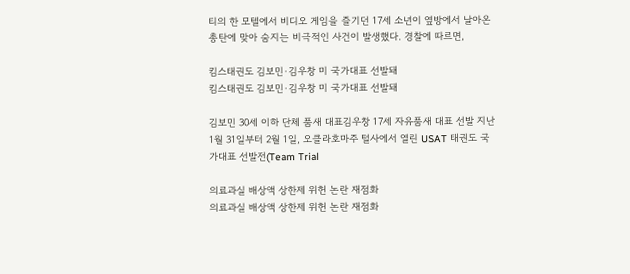티의 한 모텔에서 비디오 게임을 즐기던 17세 소년이 옆방에서 날아온 총탄에 맞아 숨지는 비극적인 사건이 발생했다. 경찰에 따르면,

킴스태권도 김보민·김우창 미 국가대표 선발돼
킴스태권도 김보민·김우창 미 국가대표 선발돼

김보민 30세 이하 단체 품새 대표김우창 17세 자유품새 대표 선발 지난 1월 31일부터 2월 1일, 오클라호마주 털사에서 열린 USAT 태권도 국가대표 선발전(Team Trial

의료과실 배상액 상한제 위헌 논란 재점화
의료과실 배상액 상한제 위헌 논란 재점화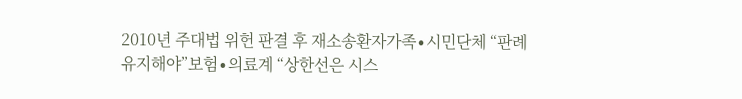2010년 주대법 위헌 판결 후 재소송환자가족∙시민단체 “판례 유지해야”보험∙의료계 “상한선은 시스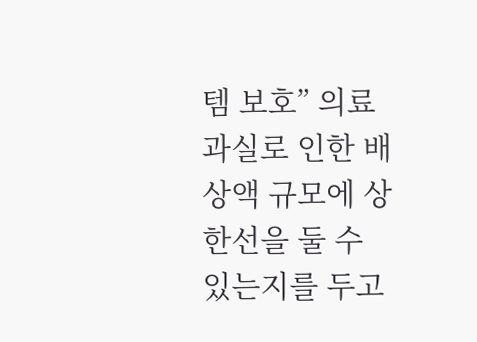템 보호” 의료 과실로 인한 배상액 규모에 상한선을 둘 수 있는지를 두고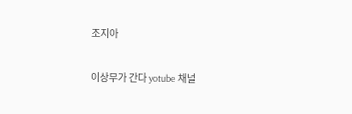조지아

이상무가 간다 yotube 채널